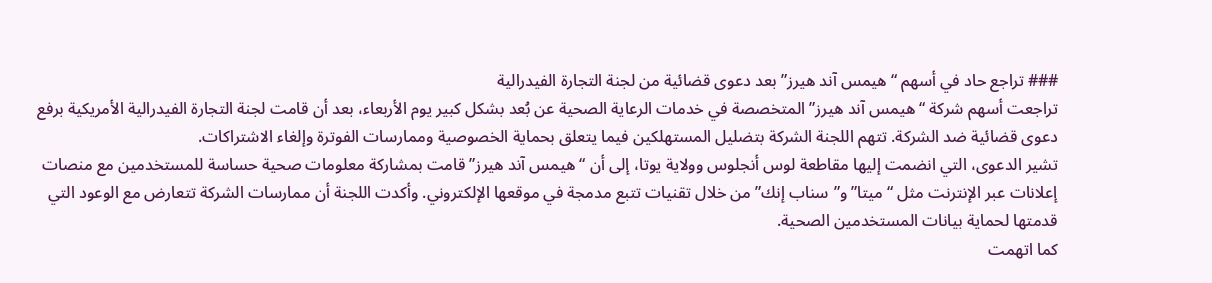### تراجع حاد في أسهم “هيمس آند هيرز” بعد دعوى قضائية من لجنة التجارة الفيدرالية
تراجعت أسهم شركة “هيمس آند هيرز” المتخصصة في خدمات الرعاية الصحية عن بُعد بشكل كبير يوم الأربعاء، بعد أن قامت لجنة التجارة الفيدرالية الأمريكية برفع دعوى قضائية ضد الشركة. تتهم اللجنة الشركة بتضليل المستهلكين فيما يتعلق بحماية الخصوصية وممارسات الفوترة وإلغاء الاشتراكات.
تشير الدعوى، التي انضمت إليها مقاطعة لوس أنجلوس وولاية يوتا، إلى أن “هيمس آند هيرز” قامت بمشاركة معلومات صحية حساسة للمستخدمين مع منصات إعلانات عبر الإنترنت مثل “ميتا” و”سناب إنك” من خلال تقنيات تتبع مدمجة في موقعها الإلكتروني. وأكدت اللجنة أن ممارسات الشركة تتعارض مع الوعود التي قدمتها لحماية بيانات المستخدمين الصحية.
كما اتهمت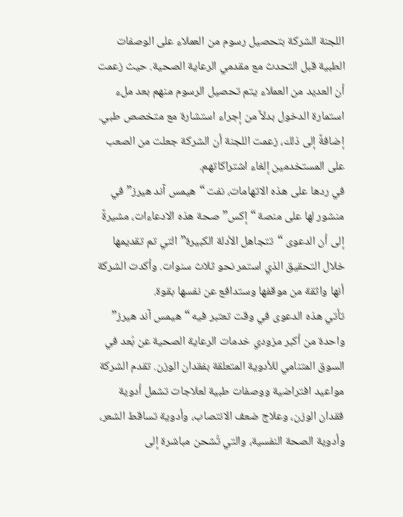اللجنة الشركة بتحصيل رسوم من العملاء على الوصفات الطبية قبل التحدث مع مقدمي الرعاية الصحية. حيث زعمت أن العديد من العملاء يتم تحصيل الرسوم منهم بعد ملء استمارة الدخول بدلاً من إجراء استشارة مع متخصص طبي.
إضافةً إلى ذلك، زعمت اللجنة أن الشركة جعلت من الصعب على المستخدمين إلغاء اشتراكاتهم.
في ردها على هذه الاتهامات، نفت “هيمس آند هيرز” في منشور لها على منصة “إكس” صحة هذه الادعاءات، مشيرةً إلى أن الدعوى “تتجاهل الأدلة الكبيرة” التي تم تقديمها خلال التحقيق الذي استمر نحو ثلاث سنوات. وأكدت الشركة أنها واثقة من موقفها وستدافع عن نفسها بقوة.
تأتي هذه الدعوى في وقت تعتبر فيه “هيمس آند هيرز” واحدة من أكبر مزودي خدمات الرعاية الصحية عن بُعد في السوق المتنامي للأدوية المتعلقة بفقدان الوزن. تقدم الشركة مواعيد افتراضية ووصفات طبية لعلاجات تشمل أدوية فقدان الوزن، وعلاج ضعف الانتصاب، وأدوية تساقط الشعر، وأدوية الصحة النفسية، والتي تُشحن مباشرة إلى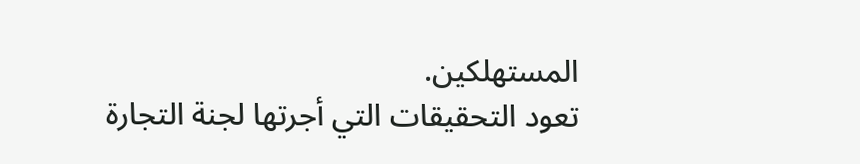المستهلكين.
تعود التحقيقات التي أجرتها لجنة التجارة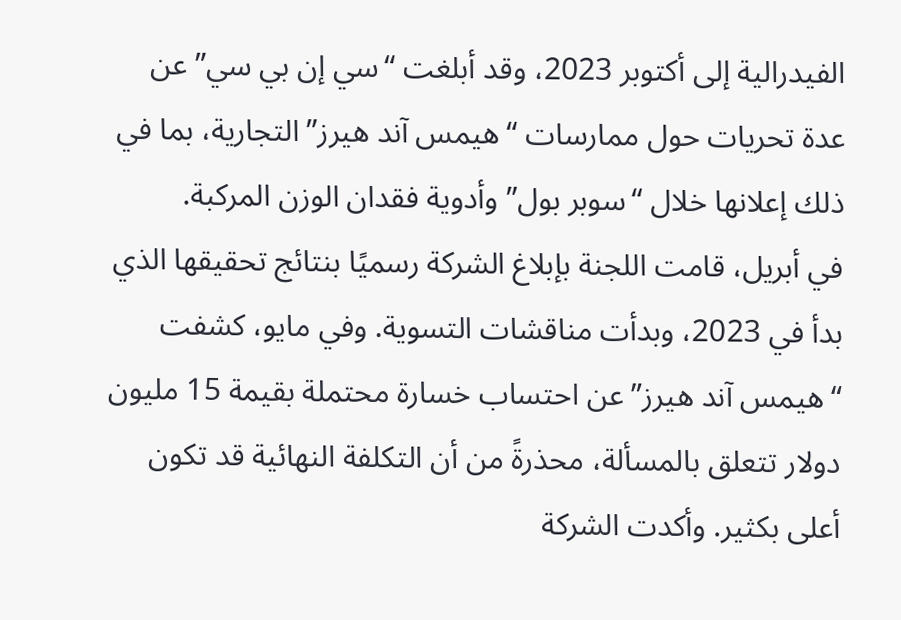الفيدرالية إلى أكتوبر 2023، وقد أبلغت “سي إن بي سي” عن عدة تحريات حول ممارسات “هيمس آند هيرز” التجارية، بما في ذلك إعلانها خلال “سوبر بول” وأدوية فقدان الوزن المركبة.
في أبريل، قامت اللجنة بإبلاغ الشركة رسميًا بنتائج تحقيقها الذي بدأ في 2023، وبدأت مناقشات التسوية. وفي مايو، كشفت “هيمس آند هيرز” عن احتساب خسارة محتملة بقيمة 15 مليون دولار تتعلق بالمسألة، محذرةً من أن التكلفة النهائية قد تكون أعلى بكثير. وأكدت الشركة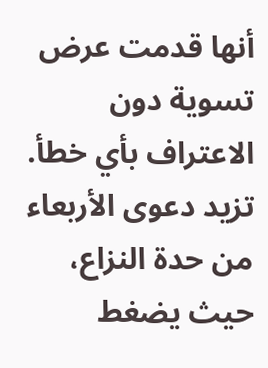أنها قدمت عرض تسوية دون الاعتراف بأي خطأ.
تزيد دعوى الأربعاء من حدة النزاع، حيث يضغط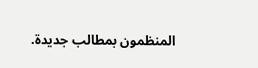المنظمون بمطالب جديدة.